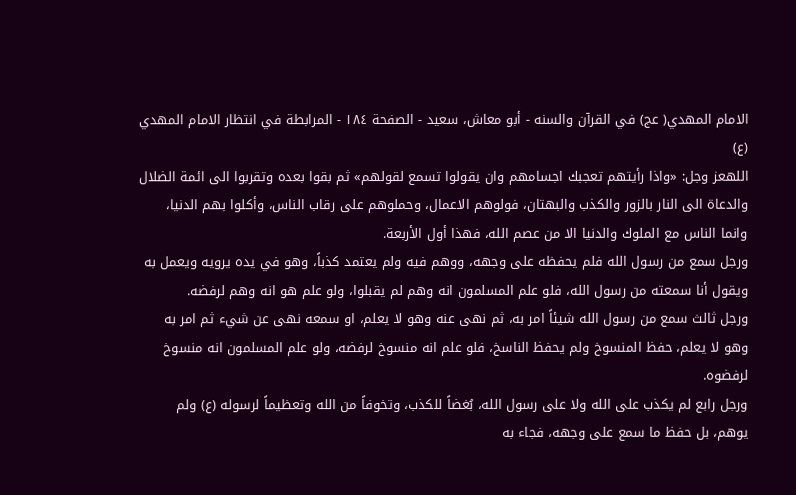الامام المهدي( عج) في القرآن والسنه - أبو معاش، سعيد - الصفحة ١٨٤ - المرابطة في انتظار الامام المهدي (ع)
اللهعز وجل: «واذا رأيتهم تعجبك اجسامهم وان يقولوا تسمع لقولهم» ثم بقوا بعده وتقربوا الى ائمة الضلال والدعاة الى النار بالزور والكذب والبهتان، فولوهم الاعمال، وحملوهم على رقاب الناس، وأكلوا بهم الدنيا، وانما الناس مع الملوك والدنيا الا من عصم الله، فهذا أول الأربعة.
ورجل سمع من رسول الله فلم يحفظه على وجهه، ووهم فيه ولم يعتمد كذباً، وهو في يده يرويه ويعمل به ويقول أنا سمعته من رسول الله، فلو علم المسلمون انه وهم لم يقبلوا، ولو علم هو انه وهم لرفضه.
ورجل ثالث سمع من رسول الله شيئاً امر به، ثم نهى عنه وهو لا يعلم، او سمعه نهى عن شيء ثم امر به وهو لا يعلم، حفظ المنسوخ ولم يحفظ الناسخ، فلو علم انه منسوخ لرفضه، ولو علم المسلمون انه منسوخ لرفضوه.
ورجل رابع لم يكذب على الله ولا على رسول الله، بُغضاً للكذب، وتخوفاً من الله وتعظيماً لرسوله (ع) ولم يوهم، بل حفظ ما سمع على وجهه، فجاء به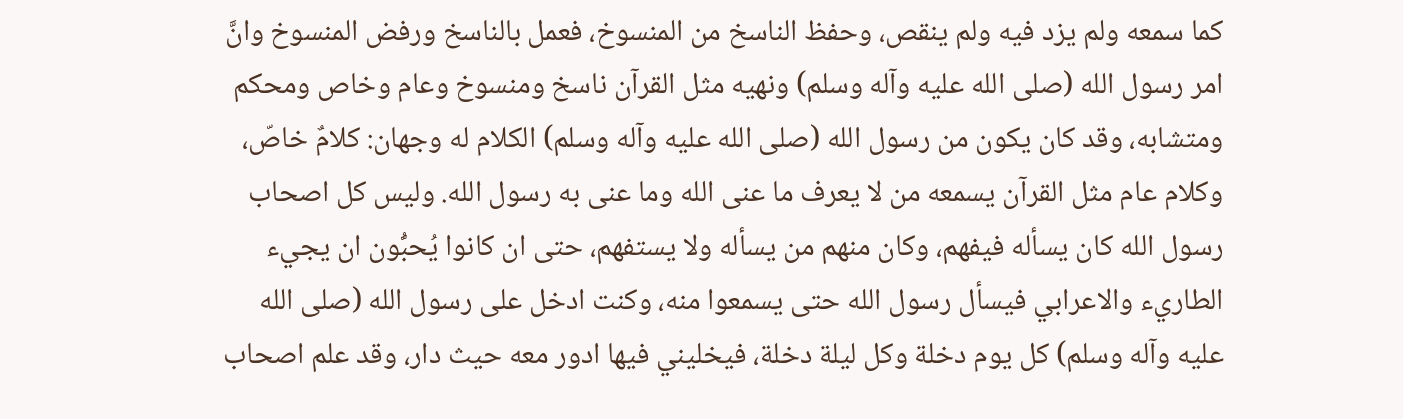كما سمعه ولم يزد فيه ولم ينقص، وحفظ الناسخ من المنسوخ، فعمل بالناسخ ورفض المنسوخ وانَّ امر رسول الله (صلى الله عليه وآله وسلم) ونهيه مثل القرآن ناسخ ومنسوخ وعام وخاص ومحكم ومتشابه، وقد كان يكون من رسول الله (صلى الله عليه وآله وسلم) الكلام له وجهان: كلامٌ خاصّ، وكلام عام مثل القرآن يسمعه من لا يعرف ما عنى الله وما عنى به رسول الله. وليس كل اصحاب رسول الله كان يسأله فيفهم، وكان منهم من يسأله ولا يستفهم، حتى ان كانوا يُحبُّون ان يجيء الطاريء والاعرابي فيسأل رسول الله حتى يسمعوا منه، وكنت ادخل على رسول الله (صلى الله عليه وآله وسلم) كل يوم دخلة وكل ليلة دخلة، فيخليني فيها ادور معه حيث دار، وقد علم اصحاب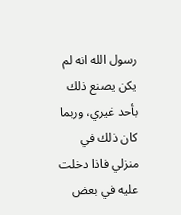رسول الله انه لم يكن يصنع ذلك بأحد غيري، وربما كان ذلك في منزلي فاذا دخلت عليه في بعض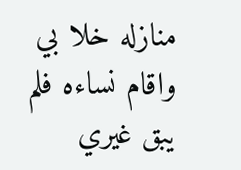منازله خلا بي واقام نساءه فلم يبق غيري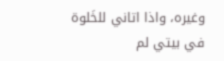وغيره، واذا اتاني للخَلوة في بيتي لم